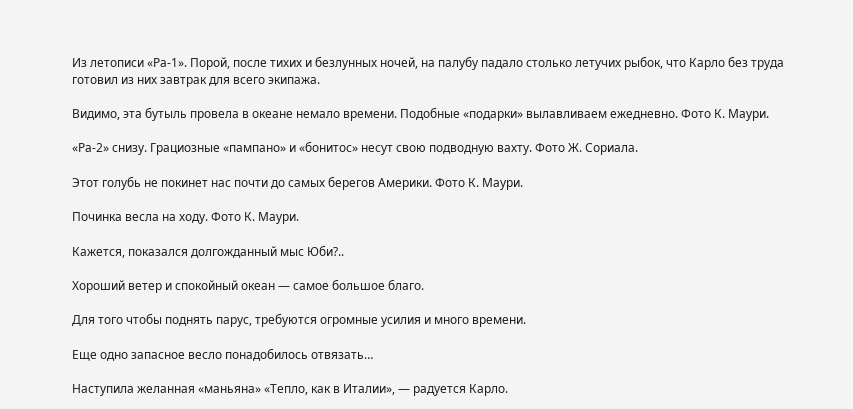Из летописи «Ра-1». Порой, после тихих и безлунных ночей, на палубу падало столько летучих рыбок, что Карло без труда готовил из них завтрак для всего экипажа.

Видимо, эта бутыль провела в океане немало времени. Подобные «подарки» вылавливаем ежедневно. Фото К. Маури.

«Ра-2» снизу. Грациозные «пампано» и «бонитос» несут свою подводную вахту. Фото Ж. Coриала.

Этот голубь не покинет нас почти до самых берегов Америки. Фото К. Маури.

Починка весла на ходу. Фото К. Маури.

Кажется, показался долгожданный мыс Юби?..

Хороший ветер и спокойный океан — самое большое благо.

Для того чтобы поднять парус, требуются огромные усилия и много времени.

Еще одно запасное весло понадобилось отвязать…

Наступила желанная «маньяна» «Тепло, как в Италии», — радуется Карло.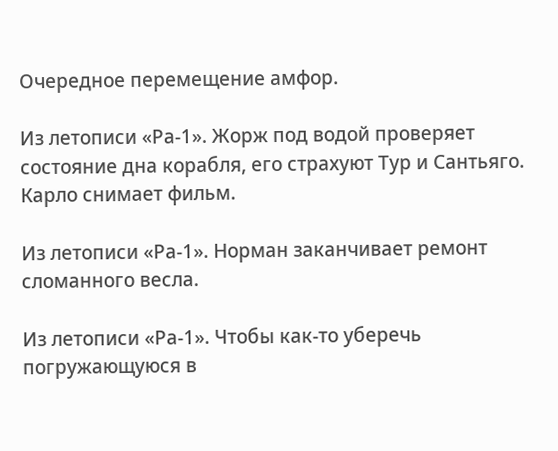Очередное перемещение амфор.

Из летописи «Ра-1». Жорж под водой проверяет состояние дна корабля, его страхуют Тур и Сантьяго. Карло снимает фильм.

Из летописи «Ра-1». Норман заканчивает ремонт сломанного весла.

Из летописи «Ра-1». Чтобы как-то уберечь погружающуюся в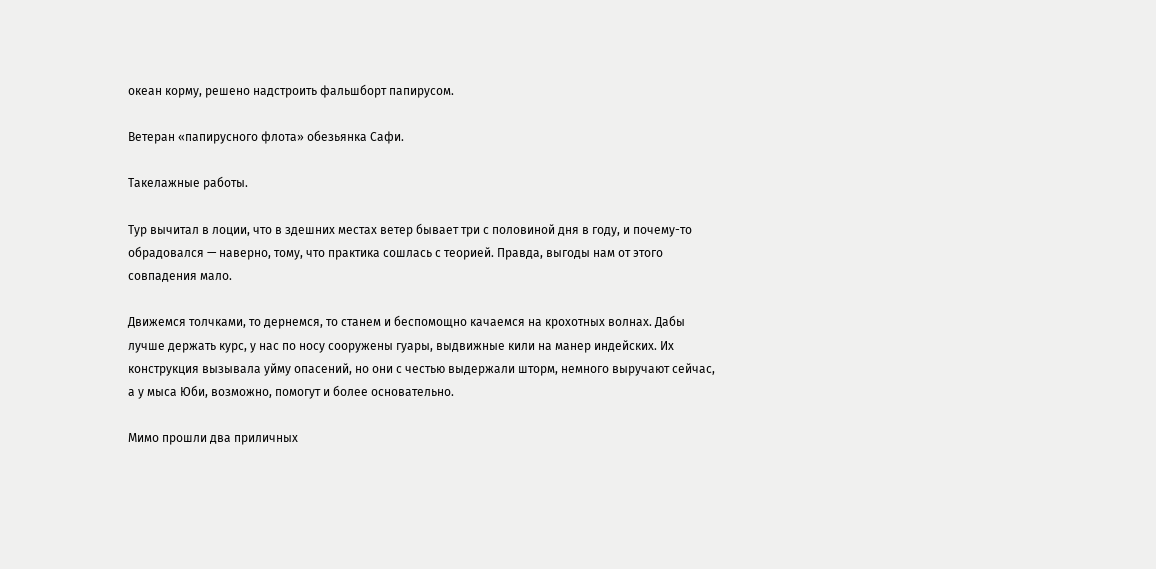океан корму, решено надстроить фальшборт папирусом.

Ветеран «папирусного флота» обезьянка Сафи.

Такелажные работы.

Тур вычитал в лоции, что в здешних местах ветер бывает три с половиной дня в году, и почему-то обрадовался — наверно, тому, что практика сошлась с теорией. Правда, выгоды нам от этого совпадения мало.

Движемся толчками, то дернемся, то станем и беспомощно качаемся на крохотных волнах. Дабы лучше держать курс, у нас по носу сооружены гуары, выдвижные кили на манер индейских. Их конструкция вызывала уйму опасений, но они с честью выдержали шторм, немного выручают сейчас, а у мыса Юби, возможно, помогут и более основательно.

Мимо прошли два приличных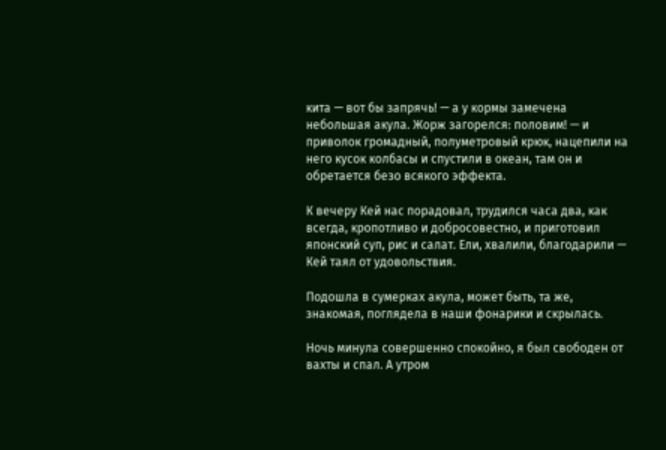кита — вот бы запрячь! — а у кормы замечена небольшая акула. Жорж загорелся: половим! — и приволок громадный, полуметровый крюк, нацепили на него кусок колбасы и спустили в океан, там он и обретается безо всякого эффекта.

К вечеру Кей нас порадовал, трудился часа два, как всегда, кропотливо и добросовестно, и приготовил японский суп, рис и салат. Ели, хвалили, благодарили — Кей таял от удовольствия.

Подошла в сумерках акула, может быть, та же, знакомая, поглядела в наши фонарики и скрылась.

Ночь минула совершенно спокойно, я был свободен от вахты и спал. А утром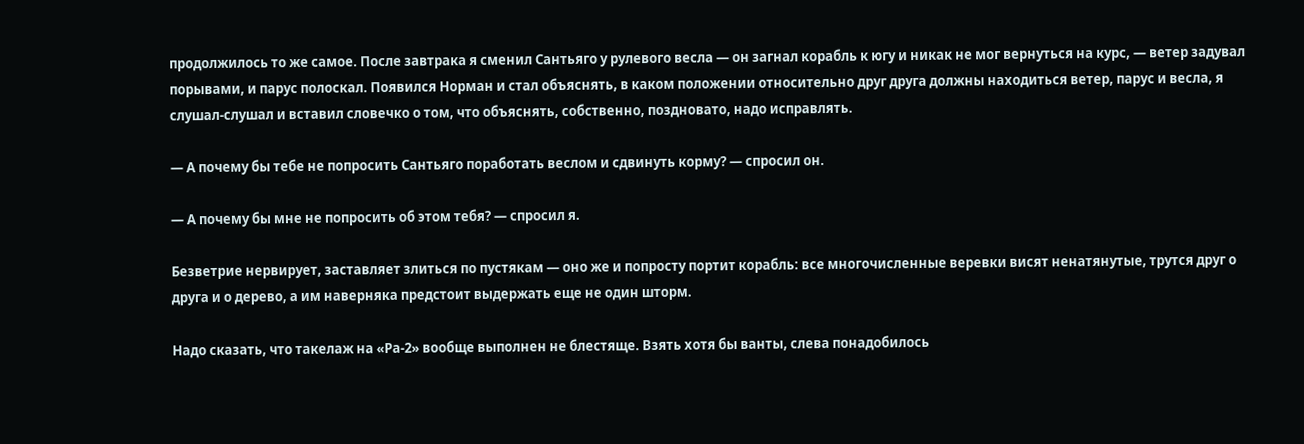продолжилось то же самое. После завтрака я сменил Сантьяго у рулевого весла — он загнал корабль к югу и никак не мог вернуться на курс, — ветер задувал порывами, и парус полоскал. Появился Норман и стал объяснять, в каком положении относительно друг друга должны находиться ветер, парус и весла, я слушал-слушал и вставил словечко о том, что объяснять, собственно, поздновато, надо исправлять.

— А почему бы тебе не попросить Сантьяго поработать веслом и сдвинуть корму? — спросил он.

— А почему бы мне не попросить об этом тебя? — спросил я.

Безветрие нервирует, заставляет злиться по пустякам — оно же и попросту портит корабль: все многочисленные веревки висят ненатянутые, трутся друг о друга и о дерево, а им наверняка предстоит выдержать еще не один шторм.

Надо сказать, что такелаж на «Ра-2» вообще выполнен не блестяще. Взять хотя бы ванты, слева понадобилось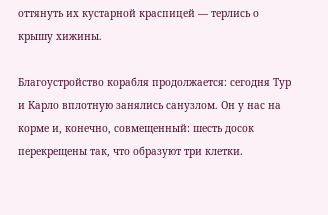оттянуть их кустарной краспицей — терлись о крышу хижины.

Благоустройство корабля продолжается: сегодня Тур и Карло вплотную занялись санузлом. Он у нас на корме и, конечно, совмещенный: шесть досок перекрещены так, что образуют три клетки.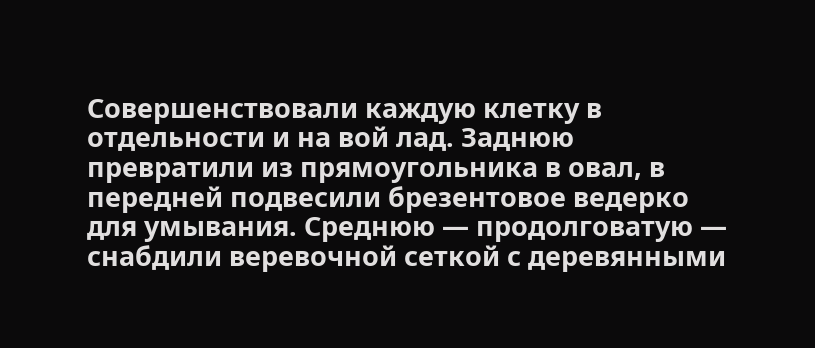Совершенствовали каждую клетку в отдельности и на вой лад. Заднюю превратили из прямоугольника в овал, в передней подвесили брезентовое ведерко для умывания. Среднюю — продолговатую — снабдили веревочной сеткой с деревянными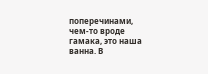поперечинами, чем-то вроде гамака, это наша ванна. В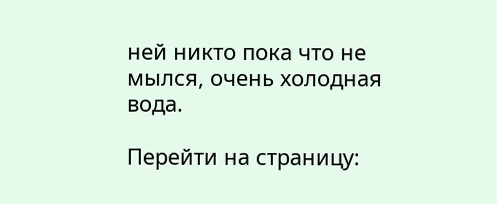ней никто пока что не мылся, очень холодная вода.

Перейти на страницу: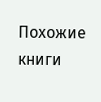Похожие книги